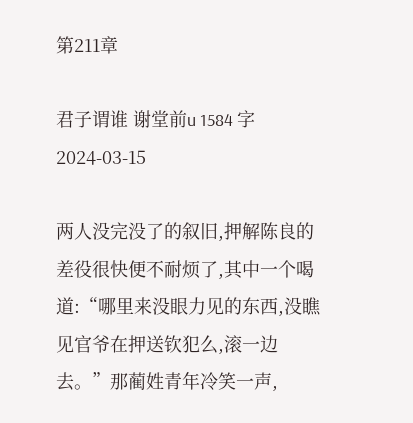第211章

君子谓谁 谢堂前u 1584 字 2024-03-15

两人没完没了的叙旧,押解陈良的差役很快便不耐烦了,其中一个喝道:“哪里来没眼力见的东西,没瞧见官爷在押送钦犯么,滚一边去。”那蔺姓青年冷笑一声,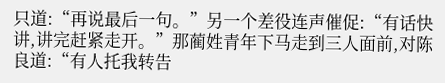只道:“再说最后一句。”另一个差役连声催促:“有话快讲,讲完赶紧走开。”那蔺姓青年下马走到三人面前,对陈良道:“有人托我转告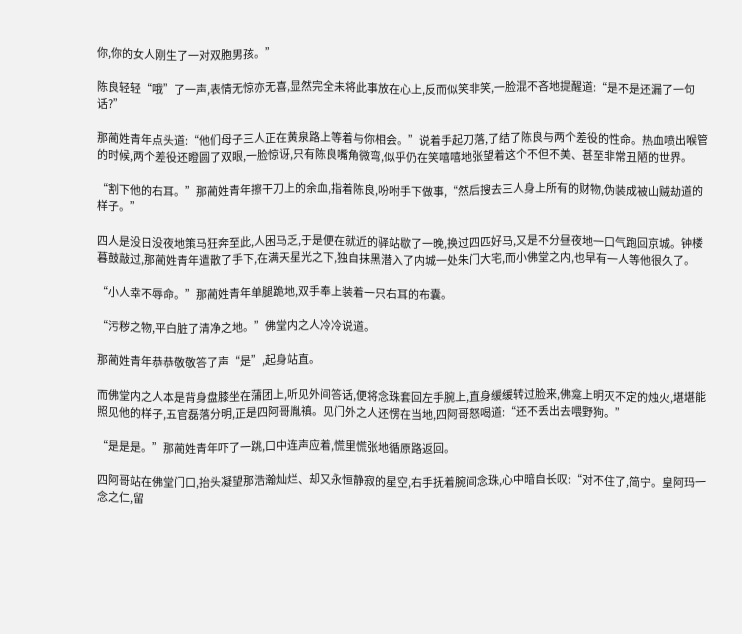你,你的女人刚生了一对双胞男孩。”

陈良轻轻“哦”了一声,表情无惊亦无喜,显然完全未将此事放在心上,反而似笑非笑,一脸混不吝地提醒道:“是不是还漏了一句话?”

那蔺姓青年点头道:“他们母子三人正在黄泉路上等着与你相会。”说着手起刀落,了结了陈良与两个差役的性命。热血喷出喉管的时候,两个差役还瞪圆了双眼,一脸惊讶,只有陈良嘴角微弯,似乎仍在笑嘻嘻地张望着这个不但不美、甚至非常丑陋的世界。

“割下他的右耳。”那蔺姓青年擦干刀上的余血,指着陈良,吩咐手下做事,“然后搜去三人身上所有的财物,伪装成被山贼劫道的样子。”

四人是没日没夜地策马狂奔至此,人困马乏,于是便在就近的驿站歇了一晚,换过四匹好马,又是不分昼夜地一口气跑回京城。钟楼暮鼓敲过,那蔺姓青年遣散了手下,在满天星光之下,独自抹黑潜入了内城一处朱门大宅,而小佛堂之内,也早有一人等他很久了。

“小人幸不辱命。”那蔺姓青年单腿跪地,双手奉上装着一只右耳的布囊。

“污秽之物,平白脏了清净之地。”佛堂内之人冷冷说道。

那蔺姓青年恭恭敬敬答了声“是”,起身站直。

而佛堂内之人本是背身盘膝坐在蒲团上,听见外间答话,便将念珠套回左手腕上,直身缓缓转过脸来,佛龛上明灭不定的烛火,堪堪能照见他的样子,五官磊落分明,正是四阿哥胤禛。见门外之人还愣在当地,四阿哥怒喝道:“还不丢出去喂野狗。”

“是是是。”那蔺姓青年吓了一跳,口中连声应着,慌里慌张地循原路返回。

四阿哥站在佛堂门口,抬头凝望那浩瀚灿烂、却又永恒静寂的星空,右手抚着腕间念珠,心中暗自长叹:“对不住了,简宁。皇阿玛一念之仁,留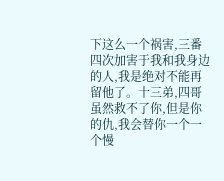下这么一个祸害,三番四次加害于我和我身边的人,我是绝对不能再留他了。十三弟,四哥虽然救不了你,但是你的仇,我会替你一个一个慢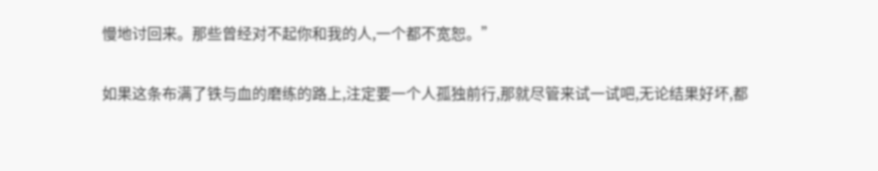慢地讨回来。那些曾经对不起你和我的人,一个都不宽恕。”

如果这条布满了铁与血的磨练的路上,注定要一个人孤独前行,那就尽管来试一试吧,无论结果好坏,都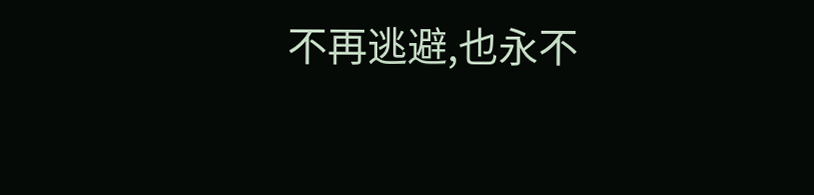不再逃避,也永不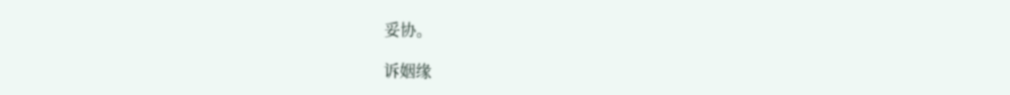妥协。

诉姻缘